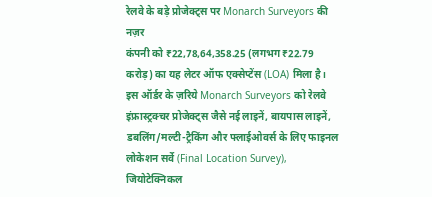रेलवे के बड़े प्रोजेक्ट्स पर Monarch Surveyors की नज़र
कंपनी को ₹22,78,64,358.25 (लगभग ₹22.79 करोड़) का यह लेटर ऑफ एक्सेप्टेंस (LOA) मिला है। इस ऑर्डर के ज़रिये Monarch Surveyors को रेलवे इंफ्रास्ट्रक्चर प्रोजेक्ट्स जैसे नई लाइनें, बायपास लाइनें, डबलिंग/मल्टी-ट्रैकिंग और फ्लाईओवर्स के लिए फाइनल लोकेशन सर्वे (Final Location Survey), जियोटेक्निकल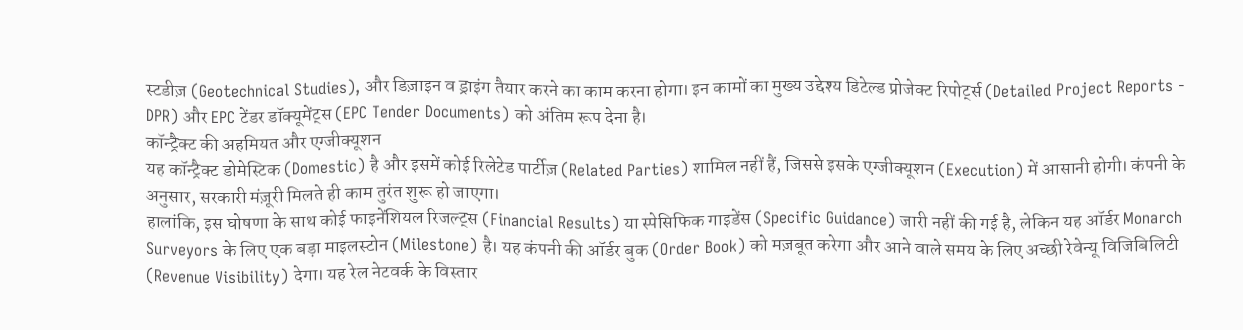स्टडीज़ (Geotechnical Studies), और डिज़ाइन व ड्राइंग तैयार करने का काम करना होगा। इन कामों का मुख्य उद्देश्य डिटेल्ड प्रोजेक्ट रिपोर्ट्स (Detailed Project Reports - DPR) और EPC टेंडर डॉक्यूमेंट्स (EPC Tender Documents) को अंतिम रूप देना है।
कॉन्ट्रैक्ट की अहमियत और एग्जीक्यूशन
यह कॉन्ट्रैक्ट डोमेस्टिक (Domestic) है और इसमें कोई रिलेटेड पार्टीज़ (Related Parties) शामिल नहीं हैं, जिससे इसके एग्जीक्यूशन (Execution) में आसानी होगी। कंपनी के अनुसार, सरकारी मंज़ूरी मिलते ही काम तुरंत शुरू हो जाएगा।
हालांकि, इस घोषणा के साथ कोई फाइनेंशियल रिजल्ट्स (Financial Results) या स्पेसिफिक गाइडेंस (Specific Guidance) जारी नहीं की गई है, लेकिन यह ऑर्डर Monarch Surveyors के लिए एक बड़ा माइलस्टोन (Milestone) है। यह कंपनी की ऑर्डर बुक (Order Book) को मज़बूत करेगा और आने वाले समय के लिए अच्छी रेवेन्यू विजिबिलिटी (Revenue Visibility) देगा। यह रेल नेटवर्क के विस्तार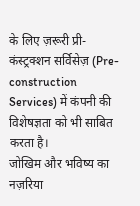के लिए ज़रूरी प्री-कंस्ट्रक्शन सर्विसेज़ (Pre-construction Services) में कंपनी की विशेषज्ञता को भी साबित करता है।
जोखिम और भविष्य का नज़रिया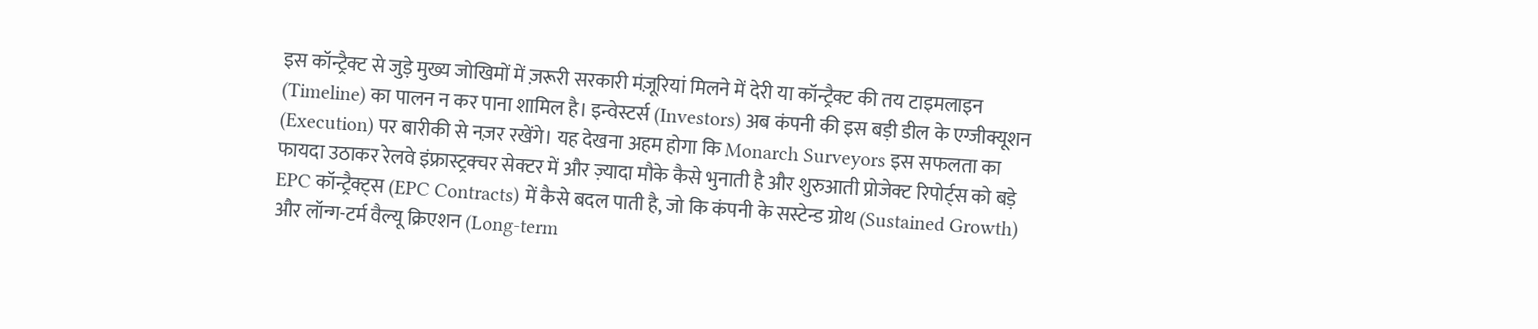इस कॉन्ट्रैक्ट से जुड़े मुख्य जोखिमों में ज़रूरी सरकारी मंज़ूरियां मिलने में देरी या कॉन्ट्रैक्ट की तय टाइमलाइन (Timeline) का पालन न कर पाना शामिल है। इन्वेस्टर्स (Investors) अब कंपनी की इस बड़ी डील के एग्जीक्यूशन (Execution) पर बारीकी से नज़र रखेंगे। यह देखना अहम होगा कि Monarch Surveyors इस सफलता का फायदा उठाकर रेलवे इंफ्रास्ट्रक्चर सेक्टर में और ज़्यादा मौके कैसे भुनाती है और शुरुआती प्रोजेक्ट रिपोर्ट्स को बड़े EPC कॉन्ट्रैक्ट्स (EPC Contracts) में कैसे बदल पाती है, जो कि कंपनी के सस्टेन्ड ग्रोथ (Sustained Growth) और लॉन्ग-टर्म वैल्यू क्रिएशन (Long-term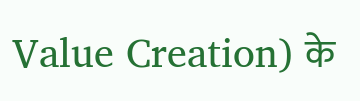Value Creation) के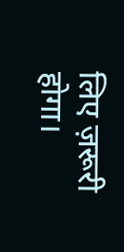लिए ज़रूरी होगा।